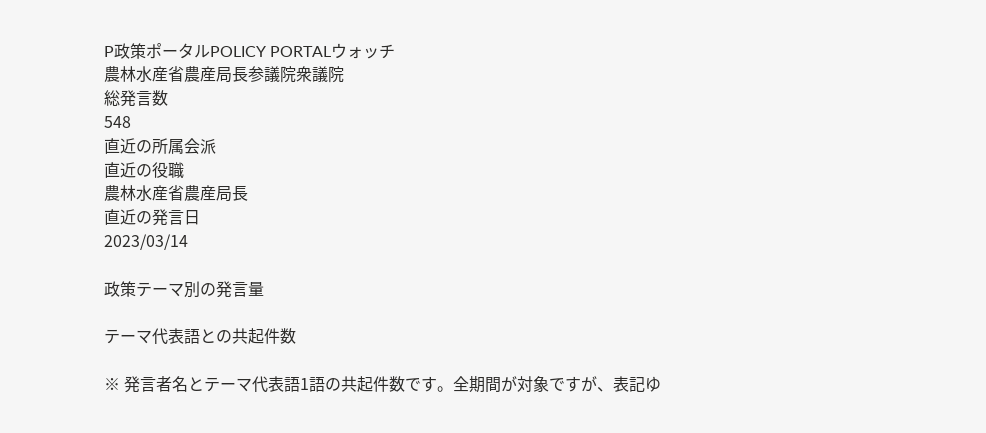P政策ポータルPOLICY PORTALウォッチ
農林水産省農産局長参議院衆議院
総発言数
548
直近の所属会派
直近の役職
農林水産省農産局長
直近の発言日
2023/03/14

政策テーマ別の発言量

テーマ代表語との共起件数

※ 発言者名とテーマ代表語1語の共起件数です。全期間が対象ですが、表記ゆ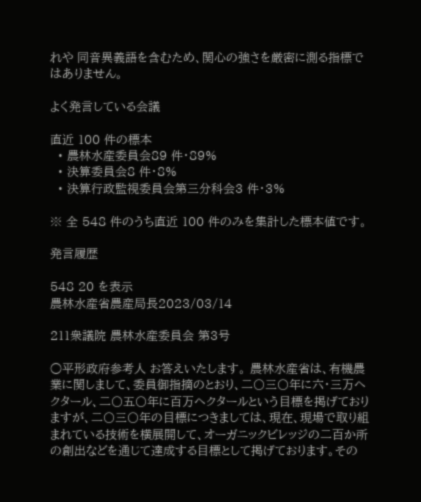れや 同音異義語を含むため、関心の強さを厳密に測る指標ではありません。

よく発言している会議

直近 100 件の標本
  • 農林水産委員会89 件・89%
  • 決算委員会8 件・8%
  • 決算行政監視委員会第三分科会3 件・3%

※ 全 548 件のうち直近 100 件のみを集計した標本値です。

発言履歴

548 20 を表示
農林水産省農産局長2023/03/14

211衆議院 農林水産委員会 第3号

○平形政府参考人 お答えいたします。 農林水産省は、有機農業に関しまして、委員御指摘のとおり、二〇三〇年に六・三万ヘクタール、二〇五〇年に百万ヘクタールという目標を掲げておりますが、二〇三〇年の目標につきましては、現在、現場で取り組まれている技術を横展開して、オーガニックビレッジの二百か所の創出などを通じて達成する目標として掲げております。その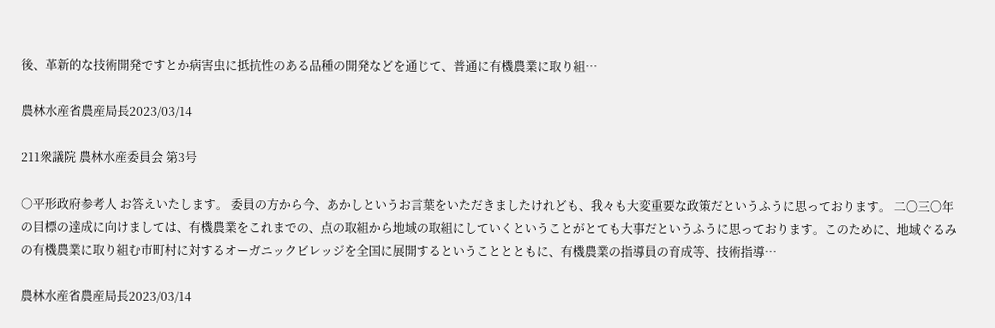後、革新的な技術開発ですとか病害虫に抵抗性のある品種の開発などを通じて、普通に有機農業に取り組…

農林水産省農産局長2023/03/14

211衆議院 農林水産委員会 第3号

○平形政府参考人 お答えいたします。 委員の方から今、あかしというお言葉をいただきましたけれども、我々も大変重要な政策だというふうに思っております。 二〇三〇年の目標の達成に向けましては、有機農業をこれまでの、点の取組から地域の取組にしていくということがとても大事だというふうに思っております。このために、地域ぐるみの有機農業に取り組む市町村に対するオーガニックビレッジを全国に展開するということとともに、有機農業の指導員の育成等、技術指導…

農林水産省農産局長2023/03/14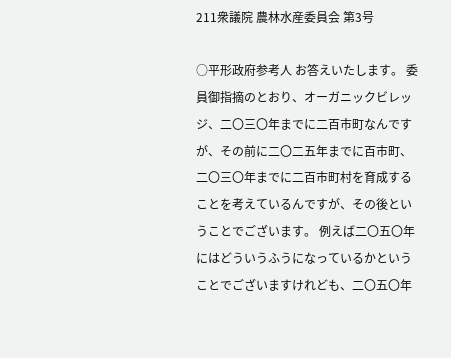211衆議院 農林水産委員会 第3号

○平形政府参考人 お答えいたします。 委員御指摘のとおり、オーガニックビレッジ、二〇三〇年までに二百市町なんですが、その前に二〇二五年までに百市町、二〇三〇年までに二百市町村を育成することを考えているんですが、その後ということでございます。 例えば二〇五〇年にはどういうふうになっているかということでございますけれども、二〇五〇年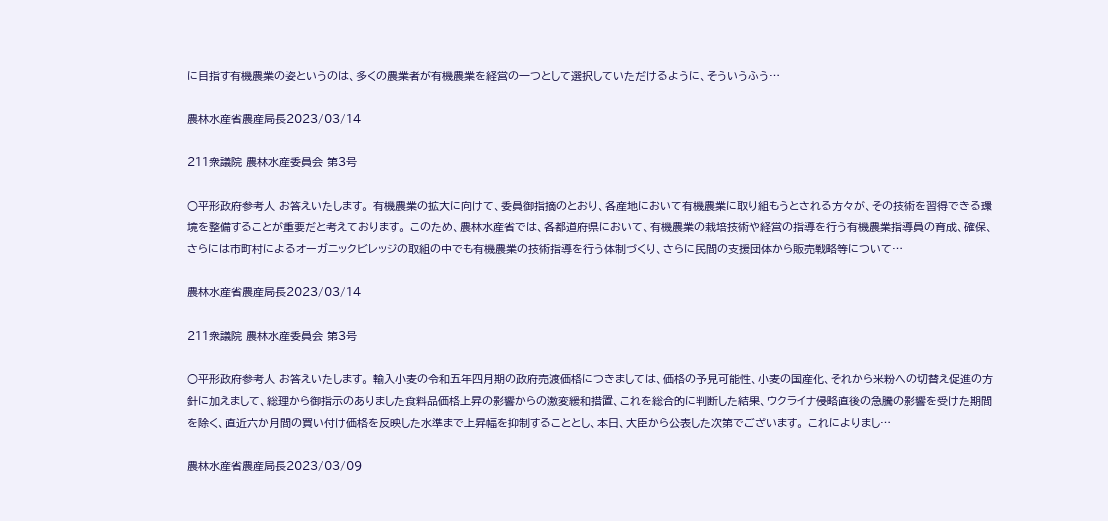に目指す有機農業の姿というのは、多くの農業者が有機農業を経営の一つとして選択していただけるように、そういうふう…

農林水産省農産局長2023/03/14

211衆議院 農林水産委員会 第3号

○平形政府参考人 お答えいたします。 有機農業の拡大に向けて、委員御指摘のとおり、各産地において有機農業に取り組もうとされる方々が、その技術を習得できる環境を整備することが重要だと考えております。 このため、農林水産省では、各都道府県において、有機農業の栽培技術や経営の指導を行う有機農業指導員の育成、確保、さらには市町村によるオーガニックビレッジの取組の中でも有機農業の技術指導を行う体制づくり、さらに民間の支援団体から販売戦略等について…

農林水産省農産局長2023/03/14

211衆議院 農林水産委員会 第3号

○平形政府参考人 お答えいたします。 輸入小麦の令和五年四月期の政府売渡価格につきましては、価格の予見可能性、小麦の国産化、それから米粉への切替え促進の方針に加えまして、総理から御指示のありました食料品価格上昇の影響からの激変緩和措置、これを総合的に判断した結果、ウクライナ侵略直後の急騰の影響を受けた期間を除く、直近六か月間の買い付け価格を反映した水準まで上昇幅を抑制することとし、本日、大臣から公表した次第でございます。 これによりまし…

農林水産省農産局長2023/03/09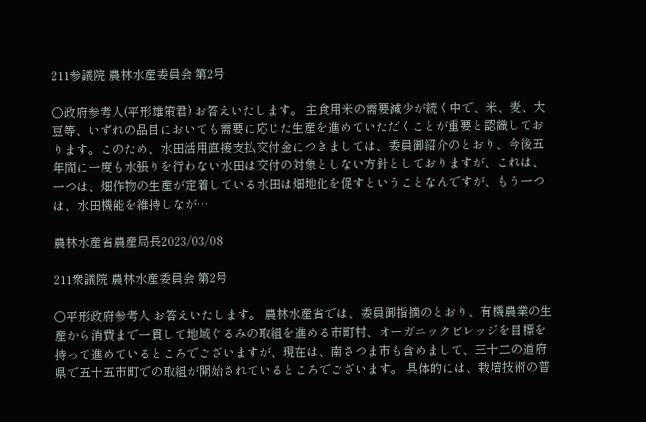211参議院 農林水産委員会 第2号

○政府参考人(平形雄策君) お答えいたします。 主食用米の需要減少が続く中で、米、麦、大豆等、いずれの品目においても需要に応じた生産を進めていただくことが重要と認識しております。このため、水田活用直接支払交付金につきましては、委員御紹介のとおり、今後五年間に一度も水張りを行わない水田は交付の対象としない方針としておりますが、これは、一つは、畑作物の生産が定着している水田は畑地化を促すということなんですが、もう一つは、水田機能を維持しなが…

農林水産省農産局長2023/03/08

211衆議院 農林水産委員会 第2号

○平形政府参考人 お答えいたします。 農林水産省では、委員御指摘のとおり、有機農業の生産から消費まで一貫して地域ぐるみの取組を進める市町村、オーガニックビレッジを目標を持って進めているところでございますが、現在は、南さつま市も含めまして、三十二の道府県で五十五市町での取組が開始されているところでございます。 具体的には、栽培技術の普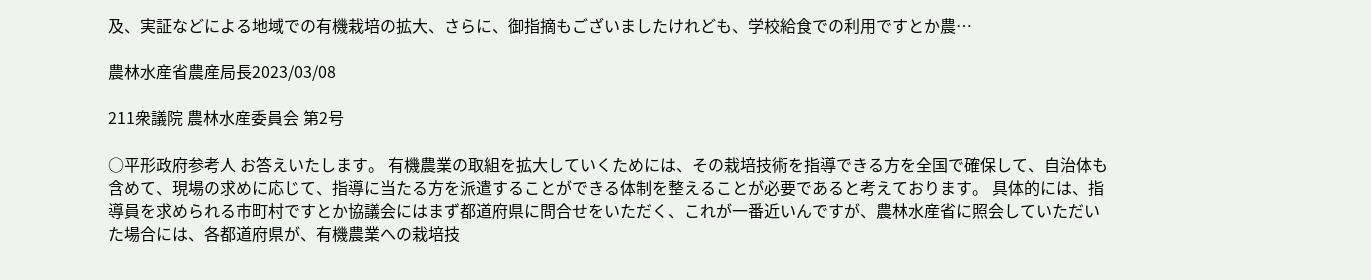及、実証などによる地域での有機栽培の拡大、さらに、御指摘もございましたけれども、学校給食での利用ですとか農…

農林水産省農産局長2023/03/08

211衆議院 農林水産委員会 第2号

○平形政府参考人 お答えいたします。 有機農業の取組を拡大していくためには、その栽培技術を指導できる方を全国で確保して、自治体も含めて、現場の求めに応じて、指導に当たる方を派遣することができる体制を整えることが必要であると考えております。 具体的には、指導員を求められる市町村ですとか協議会にはまず都道府県に問合せをいただく、これが一番近いんですが、農林水産省に照会していただいた場合には、各都道府県が、有機農業への栽培技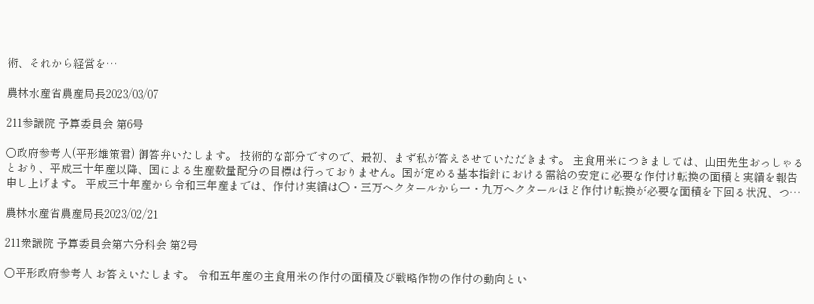術、それから経営を…

農林水産省農産局長2023/03/07

211参議院 予算委員会 第6号

○政府参考人(平形雄策君) 御答弁いたします。 技術的な部分ですので、最初、まず私が答えさせていただきます。 主食用米につきましては、山田先生おっしゃるとおり、平成三十年産以降、国による生産数量配分の目標は行っておりません。国が定める基本指針における需給の安定に必要な作付け転換の面積と実績を報告申し上げます。 平成三十年産から令和三年産までは、作付け実績は〇・三万ヘクタールから一・九万ヘクタールほど作付け転換が必要な面積を下回る状況、つ…

農林水産省農産局長2023/02/21

211衆議院 予算委員会第六分科会 第2号

○平形政府参考人 お答えいたします。 令和五年産の主食用米の作付の面積及び戦略作物の作付の動向とい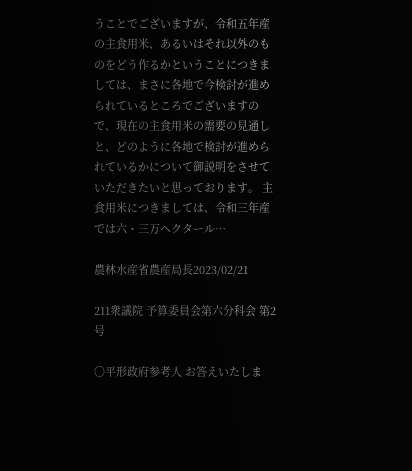うことでございますが、令和五年産の主食用米、あるいはそれ以外のものをどう作るかということにつきましては、まさに各地で今検討が進められているところでございますので、現在の主食用米の需要の見通しと、どのように各地で検討が進められているかについて御説明をさせていただきたいと思っております。 主食用米につきましては、令和三年産では六・三万ヘクタール…

農林水産省農産局長2023/02/21

211衆議院 予算委員会第六分科会 第2号

○平形政府参考人 お答えいたしま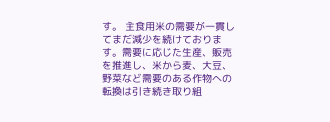す。 主食用米の需要が一貫してまだ減少を続けております。需要に応じた生産、販売を推進し、米から麦、大豆、野菜など需要のある作物への転換は引き続き取り組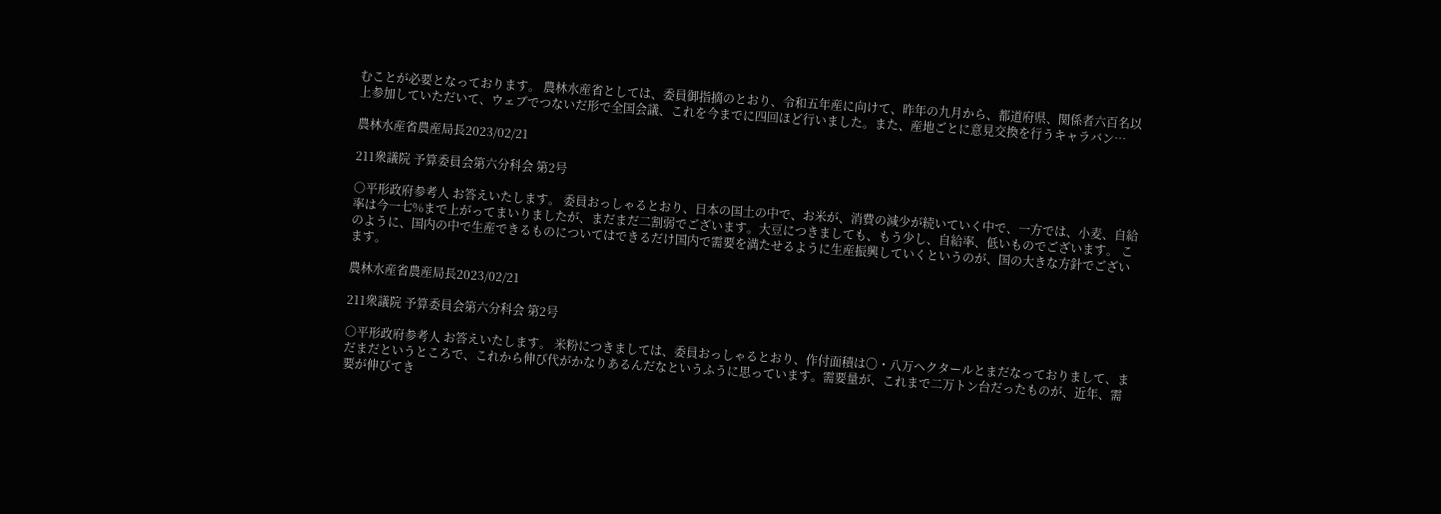むことが必要となっております。 農林水産省としては、委員御指摘のとおり、令和五年産に向けて、昨年の九月から、都道府県、関係者六百名以上参加していただいて、ウェブでつないだ形で全国会議、これを今までに四回ほど行いました。また、産地ごとに意見交換を行うキャラバン…

農林水産省農産局長2023/02/21

211衆議院 予算委員会第六分科会 第2号

○平形政府参考人 お答えいたします。 委員おっしゃるとおり、日本の国土の中で、お米が、消費の減少が続いていく中で、一方では、小麦、自給率は今一七%まで上がってまいりましたが、まだまだ二割弱でございます。大豆につきましても、もう少し、自給率、低いものでございます。 このように、国内の中で生産できるものについてはできるだけ国内で需要を満たせるように生産振興していくというのが、国の大きな方針でございます。

農林水産省農産局長2023/02/21

211衆議院 予算委員会第六分科会 第2号

○平形政府参考人 お答えいたします。 米粉につきましては、委員おっしゃるとおり、作付面積は〇・八万ヘクタールとまだなっておりまして、まだまだというところで、これから伸び代がかなりあるんだなというふうに思っています。需要量が、これまで二万トン台だったものが、近年、需要が伸びてき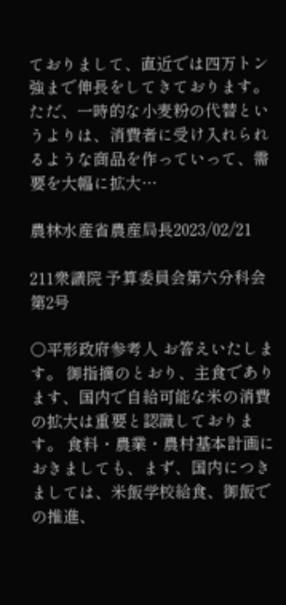ておりまして、直近では四万トン強まで伸長をしてきております。ただ、一時的な小麦粉の代替というよりは、消費者に受け入れられるような商品を作っていって、需要を大幅に拡大…

農林水産省農産局長2023/02/21

211衆議院 予算委員会第六分科会 第2号

○平形政府参考人 お答えいたします。 御指摘のとおり、主食であります、国内で自給可能な米の消費の拡大は重要と認識しております。 食料・農業・農村基本計画におきましても、まず、国内につきましては、米飯学校給食、御飯での推進、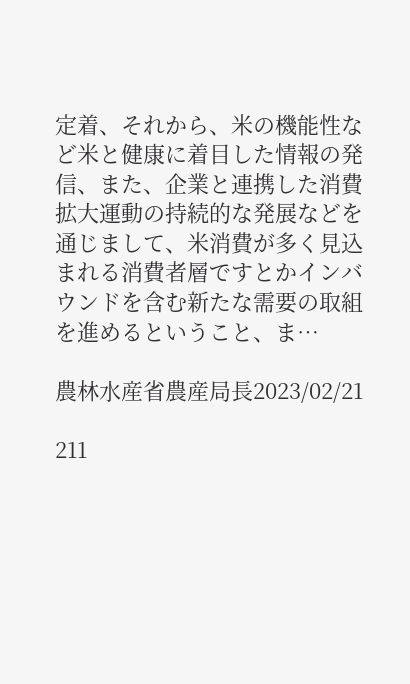定着、それから、米の機能性など米と健康に着目した情報の発信、また、企業と連携した消費拡大運動の持続的な発展などを通じまして、米消費が多く見込まれる消費者層ですとかインバウンドを含む新たな需要の取組を進めるということ、ま…

農林水産省農産局長2023/02/21

211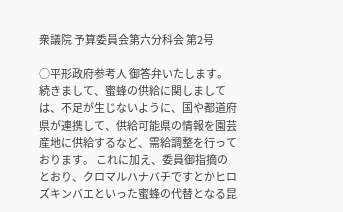衆議院 予算委員会第六分科会 第2号

○平形政府参考人 御答弁いたします。 続きまして、蜜蜂の供給に関しましては、不足が生じないように、国や都道府県が連携して、供給可能県の情報を園芸産地に供給するなど、需給調整を行っております。 これに加え、委員御指摘のとおり、クロマルハナバチですとかヒロズキンバエといった蜜蜂の代替となる昆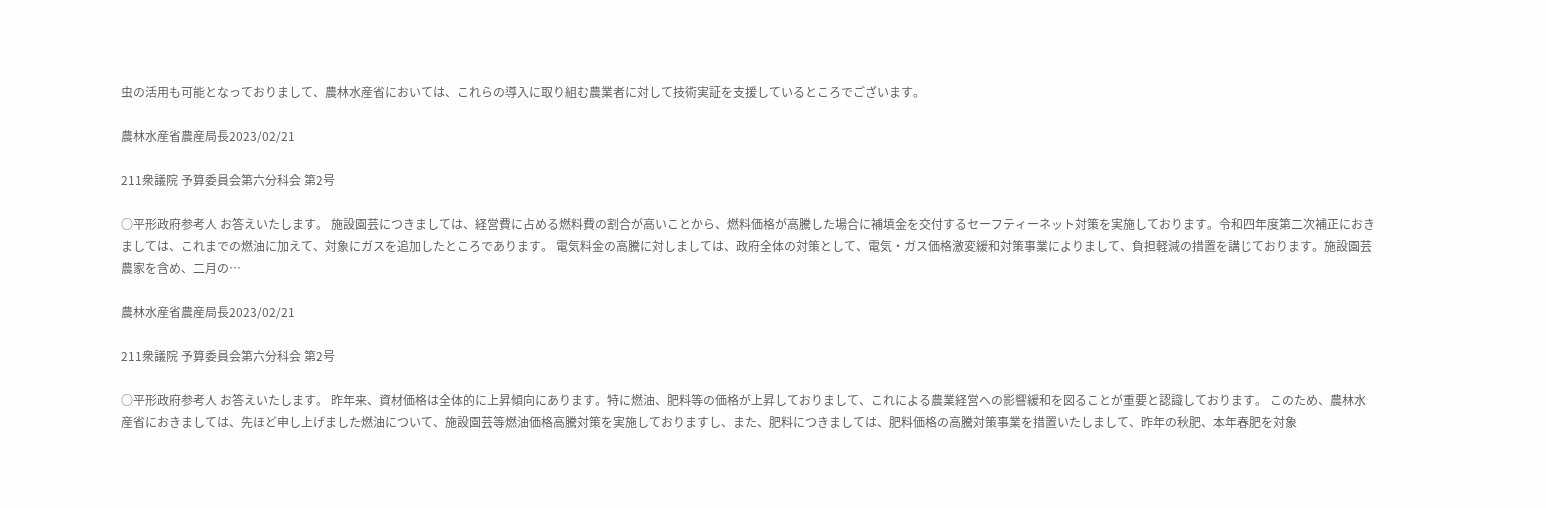虫の活用も可能となっておりまして、農林水産省においては、これらの導入に取り組む農業者に対して技術実証を支援しているところでございます。

農林水産省農産局長2023/02/21

211衆議院 予算委員会第六分科会 第2号

○平形政府参考人 お答えいたします。 施設園芸につきましては、経営費に占める燃料費の割合が高いことから、燃料価格が高騰した場合に補填金を交付するセーフティーネット対策を実施しております。令和四年度第二次補正におきましては、これまでの燃油に加えて、対象にガスを追加したところであります。 電気料金の高騰に対しましては、政府全体の対策として、電気・ガス価格激変緩和対策事業によりまして、負担軽減の措置を講じております。施設園芸農家を含め、二月の…

農林水産省農産局長2023/02/21

211衆議院 予算委員会第六分科会 第2号

○平形政府参考人 お答えいたします。 昨年来、資材価格は全体的に上昇傾向にあります。特に燃油、肥料等の価格が上昇しておりまして、これによる農業経営への影響緩和を図ることが重要と認識しております。 このため、農林水産省におきましては、先ほど申し上げました燃油について、施設園芸等燃油価格高騰対策を実施しておりますし、また、肥料につきましては、肥料価格の高騰対策事業を措置いたしまして、昨年の秋肥、本年春肥を対象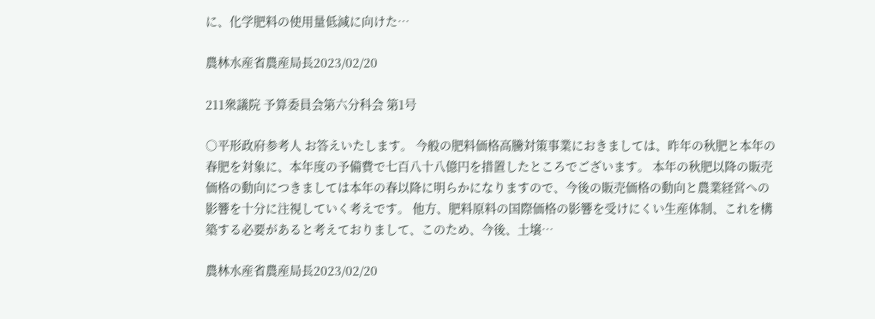に、化学肥料の使用量低減に向けた…

農林水産省農産局長2023/02/20

211衆議院 予算委員会第六分科会 第1号

○平形政府参考人 お答えいたします。 今般の肥料価格高騰対策事業におきましては、昨年の秋肥と本年の春肥を対象に、本年度の予備費で七百八十八億円を措置したところでございます。 本年の秋肥以降の販売価格の動向につきましては本年の春以降に明らかになりますので、今後の販売価格の動向と農業経営への影響を十分に注視していく考えです。 他方、肥料原料の国際価格の影響を受けにくい生産体制、これを構築する必要があると考えておりまして、このため、今後、土壌…

農林水産省農産局長2023/02/20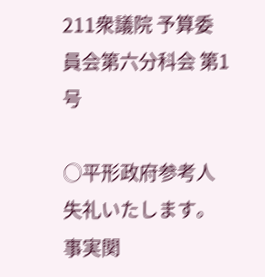211衆議院 予算委員会第六分科会 第1号

○平形政府参考人 失礼いたします。事実関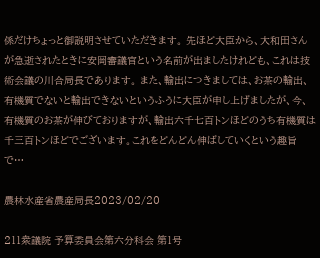係だけちょっと御説明させていただきます。 先ほど大臣から、大和田さんが急逝されたときに安岡審議官という名前が出ましたけれども、これは技術会議の川合局長であります。 また、輸出につきましては、お茶の輸出、有機質でないと輸出できないというふうに大臣が申し上げましたが、今、有機質のお茶が伸びておりますが、輸出六千七百トンほどのうち有機質は千三百トンほどでございます。これをどんどん伸ばしていくという趣旨で…

農林水産省農産局長2023/02/20

211衆議院 予算委員会第六分科会 第1号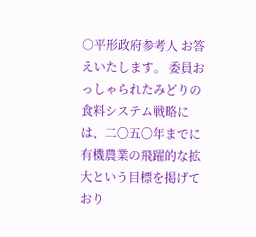○平形政府参考人 お答えいたします。 委員おっしゃられたみどりの食料システム戦略には、二〇五〇年までに有機農業の飛躍的な拡大という目標を掲げており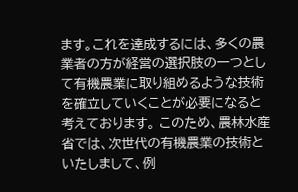ます。これを達成するには、多くの農業者の方が経営の選択肢の一つとして有機農業に取り組めるような技術を確立していくことが必要になると考えております。 このため、農林水産省では、次世代の有機農業の技術といたしまして、例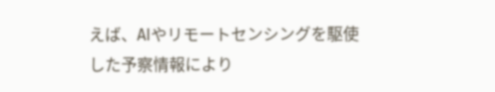えば、AIやリモートセンシングを駆使した予察情報により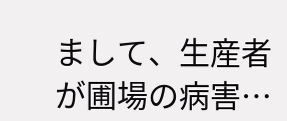まして、生産者が圃場の病害…